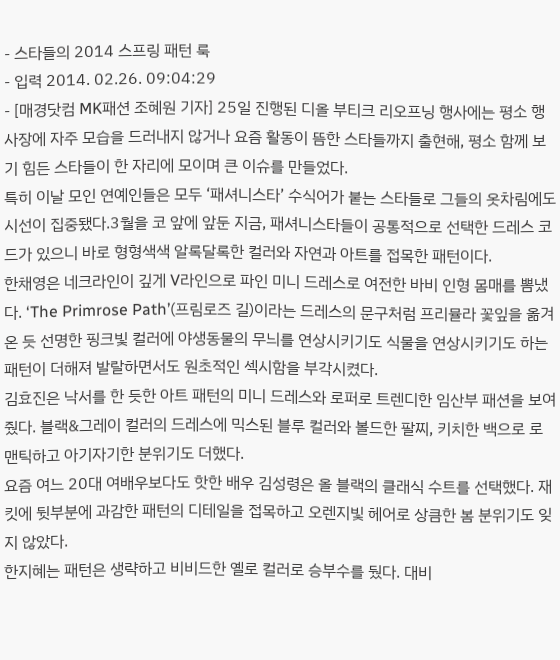- 스타들의 2014 스프링 패턴 룩
- 입력 2014. 02.26. 09:04:29
- [매경닷컴 MK패션 조혜원 기자] 25일 진행된 디올 부티크 리오프닝 행사에는 평소 행사장에 자주 모습을 드러내지 않거나 요즘 활동이 뜸한 스타들까지 출현해, 평소 함께 보기 힘든 스타들이 한 자리에 모이며 큰 이슈를 만들었다.
특히 이날 모인 연예인들은 모두 ‘패셔니스타’ 수식어가 붙는 스타들로 그들의 옷차림에도 시선이 집중됐다.3월을 코 앞에 앞둔 지금, 패셔니스타들이 공통적으로 선택한 드레스 코드가 있으니 바로 형형색색 알록달록한 컬러와 자연과 아트를 접목한 패턴이다.
한채영은 네크라인이 깊게 V라인으로 파인 미니 드레스로 여전한 바비 인형 몸매를 뽐냈다. ‘The Primrose Path’(프림로즈 길)이라는 드레스의 문구처럼 프리뮬라 꽃잎을 옮겨온 듯 선명한 핑크빛 컬러에 야생동물의 무늬를 연상시키기도 식물을 연상시키기도 하는 패턴이 더해져 발랄하면서도 원초적인 섹시함을 부각시켰다.
김효진은 낙서를 한 듯한 아트 패턴의 미니 드레스와 로퍼로 트렌디한 임산부 패션을 보여줬다. 블랙&그레이 컬러의 드레스에 믹스된 블루 컬러와 볼드한 팔찌, 키치한 백으로 로맨틱하고 아기자기한 분위기도 더했다.
요즘 여느 20대 여배우보다도 핫한 배우 김성령은 올 블랙의 클래식 수트를 선택했다. 재킷에 뒷부분에 과감한 패턴의 디테일을 접목하고 오렌지빛 헤어로 상큼한 봄 분위기도 잊지 않았다.
한지혜는 패턴은 생략하고 비비드한 옐로 컬러로 승부수를 뒀다. 대비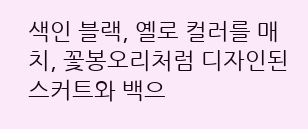색인 블랙, 옐로 컬러를 매치, 꽃봉오리처럼 디자인된 스커트와 백으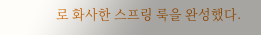로 화사한 스프링 룩을 완성했다.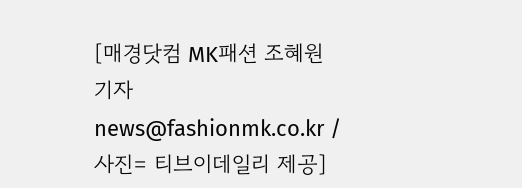[매경닷컴 MK패션 조혜원 기자 news@fashionmk.co.kr / 사진= 티브이데일리 제공]